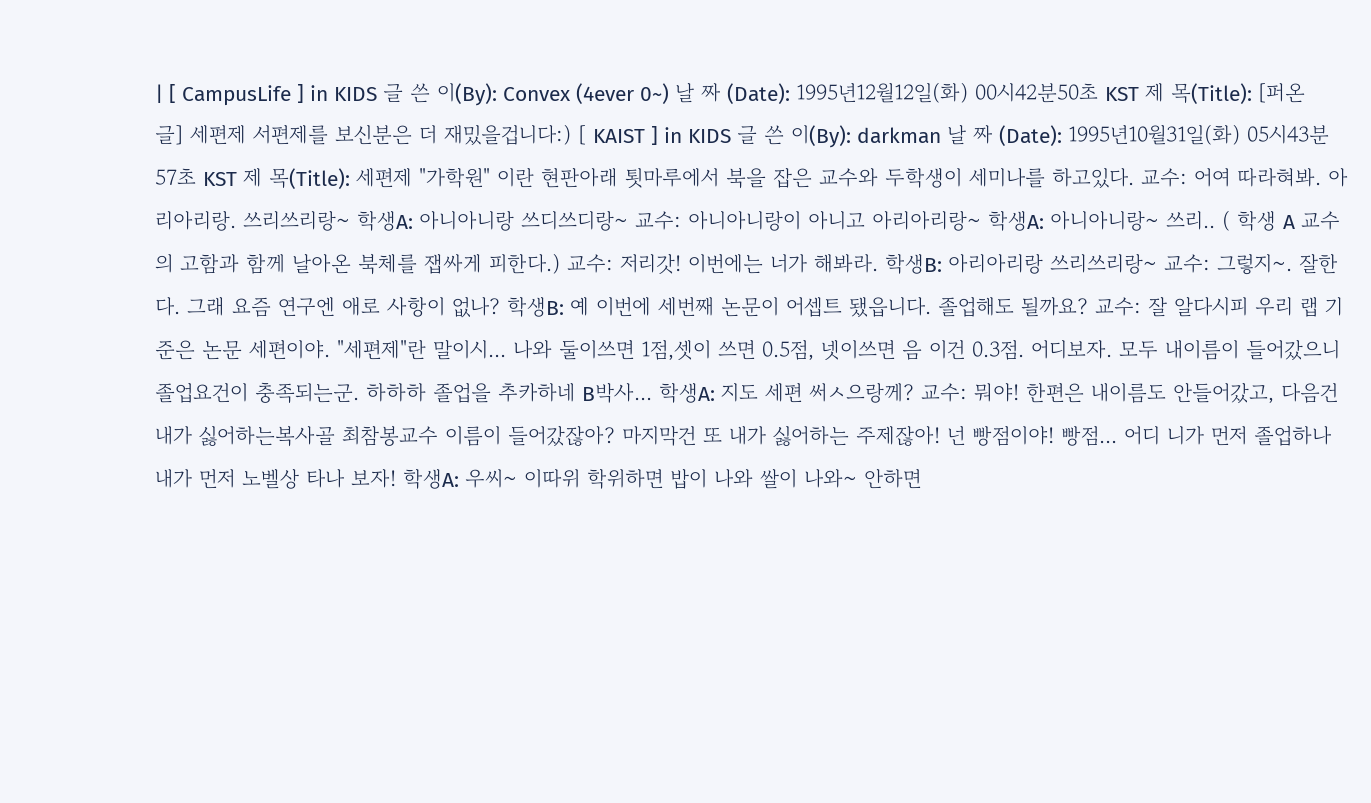| [ CampusLife ] in KIDS 글 쓴 이(By): Convex (4ever 0~) 날 짜 (Date): 1995년12월12일(화) 00시42분50초 KST 제 목(Title): [퍼온글] 세편제 서편제를 보신분은 더 재밌을겁니다:) [ KAIST ] in KIDS 글 쓴 이(By): darkman 날 짜 (Date): 1995년10월31일(화) 05시43분57초 KST 제 목(Title): 세편제 "가학원" 이란 현판아래 툇마루에서 북을 잡은 교수와 두학생이 세미나를 하고있다. 교수: 어여 따라혀봐. 아리아리랑. 쓰리쓰리랑~ 학생A: 아니아니랑 쓰디쓰디랑~ 교수: 아니아니랑이 아니고 아리아리랑~ 학생A: 아니아니랑~ 쓰리.. ( 학생 A 교수의 고함과 함께 날아온 북체를 잽싸게 피한다.) 교수: 저리갓! 이번에는 너가 해봐라. 학생B: 아리아리랑 쓰리쓰리랑~ 교수: 그렇지~. 잘한다. 그래 요즘 연구엔 애로 사항이 없나? 학생B: 예 이번에 세번째 논문이 어셉트 됐읍니다. 졸업해도 될까요? 교수: 잘 알다시피 우리 랩 기준은 논문 세편이야. "세편제"란 말이시... 나와 둘이쓰면 1점,셋이 쓰면 0.5점, 넷이쓰면 음 이건 0.3점. 어디보자. 모두 내이름이 들어갔으니 졸업요건이 충족되는군. 하하하 졸업을 추카하네 B박사... 학생A: 지도 세편 써ㅅ으랑께? 교수: 뭐야! 한편은 내이름도 안들어갔고, 다음건 내가 싫어하는복사골 최참봉교수 이름이 들어갔잖아? 마지막건 또 내가 싫어하는 주제잖아! 넌 빵점이야! 빵점... 어디 니가 먼저 졸업하나 내가 먼저 노벨상 타나 보자! 학생A: 우씨~ 이따위 학위하면 밥이 나와 쌀이 나와~ 안하면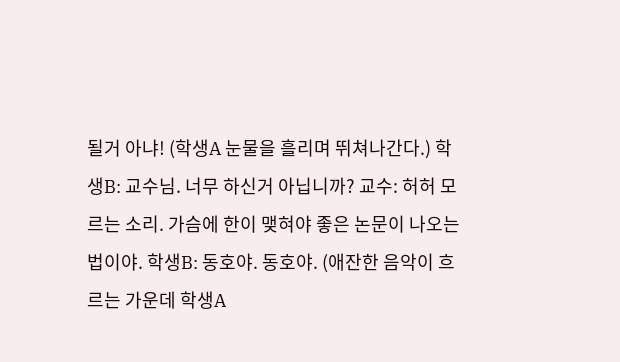될거 아냐! (학생A 눈물을 흘리며 뛰쳐나간다.) 학생B: 교수님. 너무 하신거 아닙니까? 교수: 허허 모르는 소리. 가슴에 한이 맺혀야 좋은 논문이 나오는 법이야. 학생B: 동호야. 동호야. (애잔한 음악이 흐르는 가운데 학생A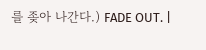를 좆아 나간다.) FADE OUT. |